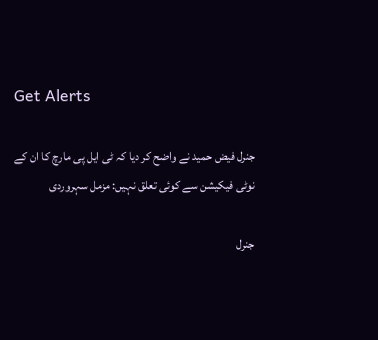Get Alerts

جنرل فیض حمید نے واضح کر دیا کہ ٹی ایل پی مارچ کا ان کے نوٹی فیکیشن سے کوئی تعلق نہیں: مزمل سہروردی

جنرل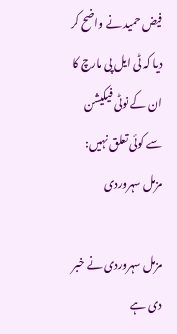فیض حمید نے واضح کر دیا کہ ٹی ایل پی مارچ کا ان کے نوٹی فیکیشن سے کوئی تعلق نہیں: مزمل سہروردی

مزمل سہروردی نے خبر دی ہے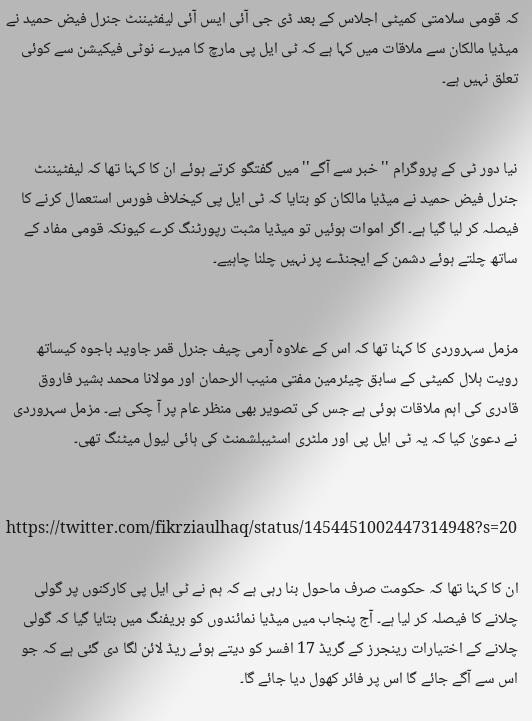کہ قومی سلامتی کمیٹی اجلاس کے بعد ڈی جی آئی ایس آئی لیفٹیننٹ جنرل فیض حمید نے میڈیا مالکان سے ملاقات میں کہا ہے کہ ٹی ایل پی مارچ کا میرے نوٹی فیکیشن سے کوئی تعلق نہیں ہے۔


نیا دور ٹی کے پروگرام '' خبر سے آگے'' میں گفتگو کرتے ہوئے ان کا کہنا تھا کہ لیفٹیننٹ جنرل فیض حمید نے میڈیا مالکان کو بتایا کہ ٹی ایل پی کیخلاف فورس استعمال کرنے کا فیصلہ کر لیا گیا ہے۔ اگر اموات ہوئیں تو میڈیا مثبت رپورٹنگ کرے کیونکہ قومی مفاد کے ساتھ چلتے ہوئے دشمن کے ایجنڈے پر نہیں چلنا چاہیے۔


مزمل سہروردی کا کہنا تھا کہ اس کے علاوہ آرمی چیف جنرل قمر جاوید باجوہ کیساتھ رویت ہلال کمیٹی کے سابق چیئرمین مفتی منیب الرحمان اور مولانا محمد بشیر فاروق قادری کی اہم ملاقات ہوئی ہے جس کی تصویر بھی منظر عام پر آ چکی ہے۔ مزمل سہروردی نے دعویٰ کیا کہ یہ ٹی ایل پی اور ملٹری اسٹیبلشمنٹ کی ہائی لیول میٹنگ تھی۔


https://twitter.com/fikrziaulhaq/status/1454451002447314948?s=20

ان کا کہنا تھا کہ حکومت صرف ماحول بنا رہی ہے کہ ہم نے ٹی ایل پی کارکنوں پر گولی چلانے کا فیصلہ کر لیا ہے۔ آج پنجاب میں میڈیا نمائندوں کو بریفنگ میں بتایا گیا کہ گولی چلانے کے اختیارات رینجرز کے گریڈ 17 افسر کو دیتے ہوئے ریڈ لائن لگا دی گئی ہے کہ جو اس سے آگے جائے گا اس پر فائر کھول دیا جائے گا۔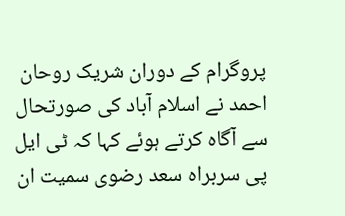پروگرام کے دوران شریک روحان احمد نے اسلام آباد کی صورتحال سے آگاہ کرتے ہوئے کہا کہ ٹی ایل پی سربراہ سعد رضوی سمیت ان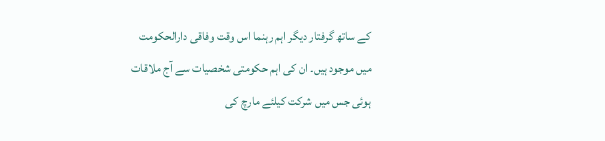کے ساتھ گرفتار دیگر اہم رہنما اس وقت وفاقی دارالحکومت میں موجود ہیں۔ ان کی اہم حکومتی شخصیات سے آج ملاقات ہوئی جس میں شرکت کیلئے مارچ کی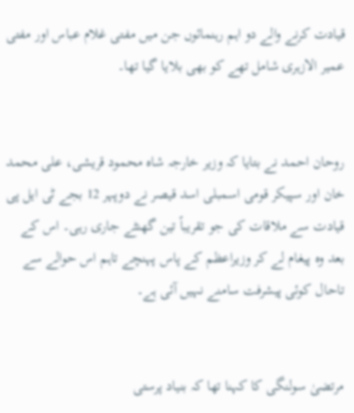قیادت کرنے والے دو اہم رہنمائوں جن میں مفتی غلام عباس اور مفتی عمیر الازہری شامل تھے کو بھی بلایا گیا تھا۔


روحان احمد نے بتایا کہ وزیر خارجہ شاہ محمود قریشی، علی محمد خان اور سپیکر قومی اسمبلی اسد قیصر نے دوپہر 12 بجے ٹی ایل پی قیادت سے ملاقات کی جو تقریباً تین گھنٹے جاری رہی۔ اس کے بعد وہ پیغام لے کر وزیراعظم کے پاس پہنچے تاہم اس حوالے سے تاحال کوئی پیشرفت سامنے نہیں آئی ہے۔


مرتضیٰ سولنگی کا کہنا تھا کہ بنیاد پرستی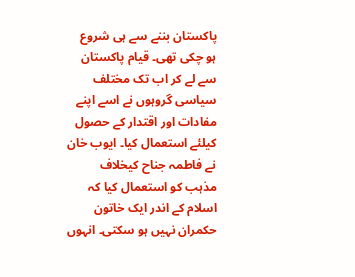پاکستان بننے سے ہی شروع ہو چکی تھی۔ قیام پاکستان سے لے کر اب تک مختلف سیاسی گروہوں نے اسے اپنے مفادات اور اقتدار کے حصول کیلئے استعمال کیا۔ ایوب خان نے فاطمہ جناح کیخلاف مذہب کو استعمال کیا کہ اسلام کے اندر ایک خاتون حکمران نہیں ہو سکتی۔ انہوں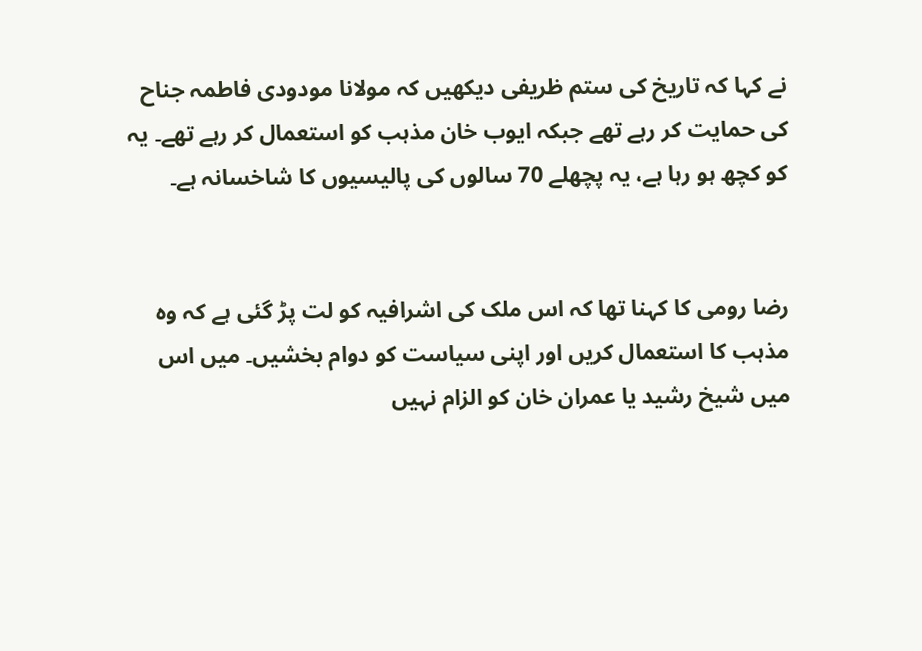نے کہا کہ تاریخ کی ستم ظریفی دیکھیں کہ مولانا مودودی فاطمہ جناح کی حمایت کر رہے تھے جبکہ ایوب خان مذہب کو استعمال کر رہے تھے۔ یہ کو کچھ ہو رہا ہے، یہ پچھلے 70 سالوں کی پالیسیوں کا شاخسانہ ہے۔


رضا رومی کا کہنا تھا کہ اس ملک کی اشرافیہ کو لت پڑ گئی ہے کہ وہ مذہب کا استعمال کریں اور اپنی سیاست کو دوام بخشیں۔ میں اس میں شیخ رشید یا عمران خان کو الزام نہیں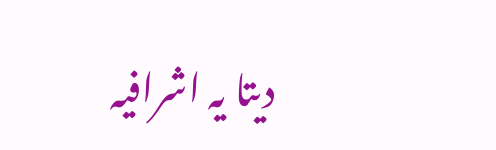دیتا یہ اشرافیہ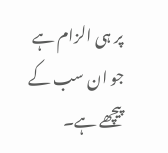پر ہی الزام ہے جو ان سب کے پیچھے ہے۔